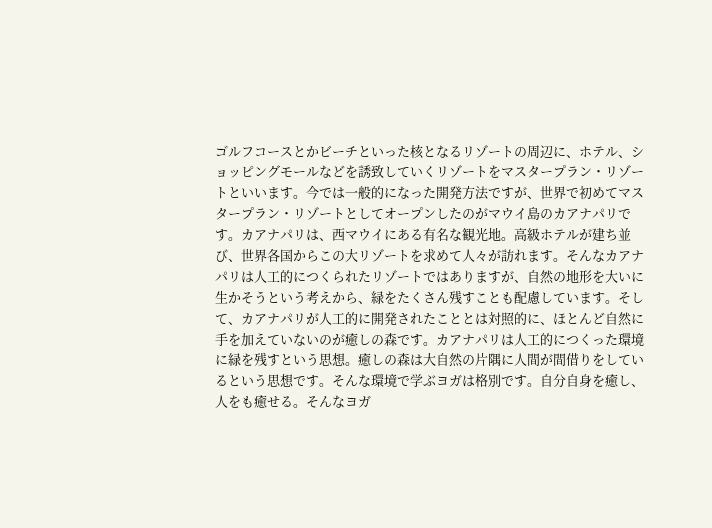ゴルフコースとかビーチといった核となるリゾートの周辺に、ホテル、ショッピングモールなどを誘致していくリゾートをマスタープラン・リゾートといいます。今では一般的になった開発方法ですが、世界で初めてマスタープラン・リゾートとしてオープンしたのがマウイ島のカアナパリです。カアナパリは、西マウイにある有名な観光地。高級ホテルが建ち並び、世界各国からこの大リゾートを求めて人々が訪れます。そんなカアナパリは人工的につくられたリゾートではありますが、自然の地形を大いに生かそうという考えから、緑をたくさん残すことも配慮しています。そして、カアナパリが人工的に開発されたこととは対照的に、ほとんど自然に手を加えていないのが癒しの森です。カアナパリは人工的につくった環境に緑を残すという思想。癒しの森は大自然の片隅に人間が間借りをしているという思想です。そんな環境で学ぶヨガは格別です。自分自身を癒し、人をも癒せる。そんなヨガ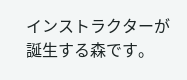インストラクターが誕生する森です。